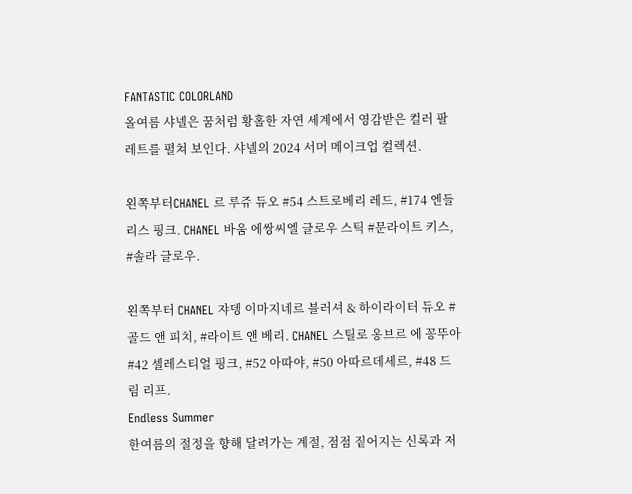FANTASTIC COLORLAND
올여름 샤넬은 꿈처럼 황홀한 자연 세계에서 영감받은 컬러 팔레트를 펼쳐 보인다. 샤넬의 2024 서머 메이크업 컬렉션.

왼쪽부터CHANEL 르 루쥬 듀오 #54 스트로베리 레드, #174 엔들리스 핑크. CHANEL 바움 에쌍씨엘 글로우 스틱 #문라이트 키스, #솔라 글로우.

왼쪽부터 CHANEL 쟈뎅 이마지네르 블러셔 & 하이라이터 듀오 #골드 앤 피치, #라이트 앤 베리. CHANEL 스틸로 옹브르 에 꽁뚜아 #42 셀레스티얼 핑크, #52 아따야, #50 아따르데세르, #48 드림 리프.
Endless Summer
한여름의 절정을 향해 달려가는 계절, 점점 짙어지는 신록과 저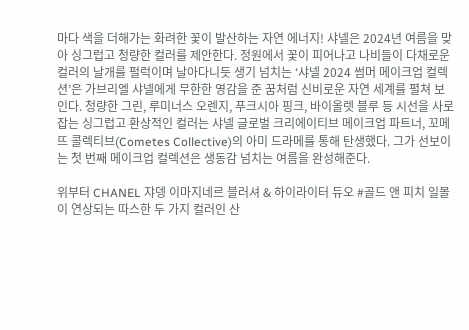마다 색을 더해가는 화려한 꽃이 발산하는 자연 에너지! 샤넬은 2024년 여름을 맞아 싱그럽고 청량한 컬러를 제안한다. 정원에서 꽃이 피어나고 나비들이 다채로운 컬러의 날개를 펄럭이며 날아다니듯 생기 넘치는 ‘샤넬 2024 썸머 메이크업 컬렉션’은 가브리엘 샤넬에게 무한한 영감을 준 꿈처럼 신비로운 자연 세계를 펼쳐 보인다. 청량한 그린, 루미너스 오렌지, 푸크시아 핑크, 바이올렛 블루 등 시선을 사로잡는 싱그럽고 환상적인 컬러는 샤넬 글로벌 크리에이티브 메이크업 파트너, 꼬메뜨 콜렉티브(Cometes Collective)의 아미 드라메를 통해 탄생했다. 그가 선보이는 첫 번째 메이크업 컬렉션은 생동감 넘치는 여름을 완성해준다.

위부터 CHANEL 쟈뎅 이마지네르 블러셔 & 하이라이터 듀오 #골드 앤 피치 일몰이 연상되는 따스한 두 가지 컬러인 산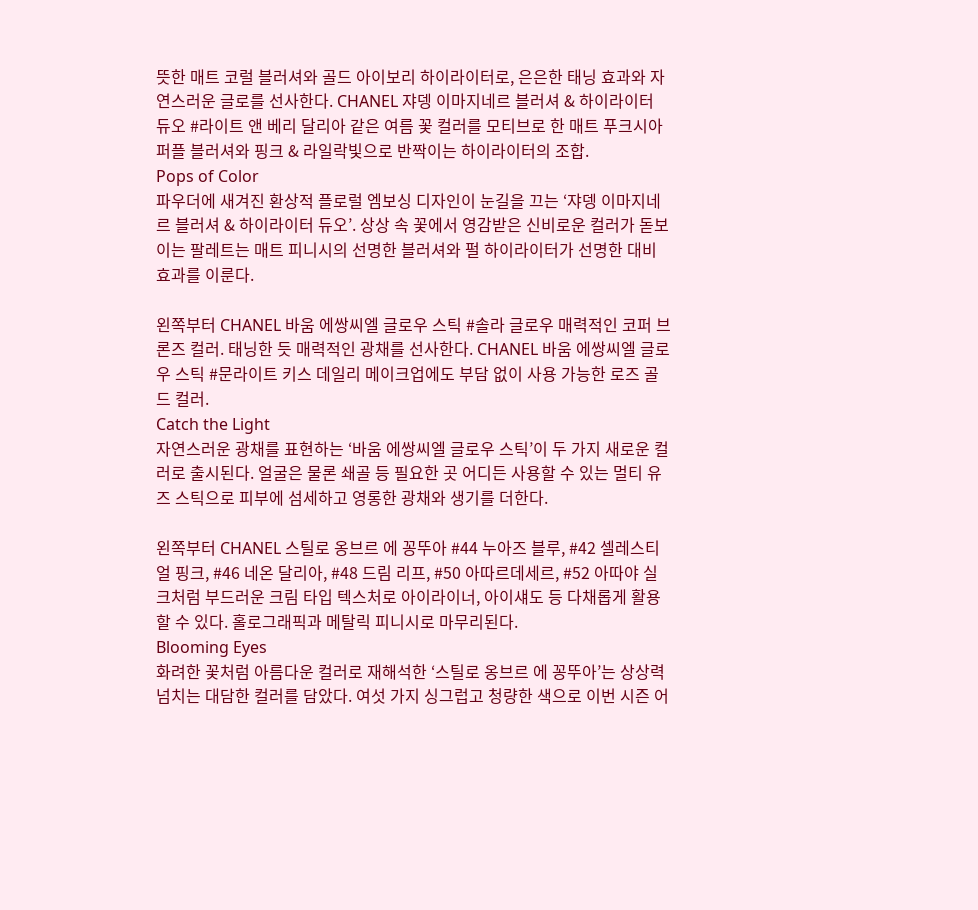뜻한 매트 코럴 블러셔와 골드 아이보리 하이라이터로, 은은한 태닝 효과와 자연스러운 글로를 선사한다. CHANEL 쟈뎅 이마지네르 블러셔 & 하이라이터 듀오 #라이트 앤 베리 달리아 같은 여름 꽃 컬러를 모티브로 한 매트 푸크시아 퍼플 블러셔와 핑크 & 라일락빛으로 반짝이는 하이라이터의 조합.
Pops of Color
파우더에 새겨진 환상적 플로럴 엠보싱 디자인이 눈길을 끄는 ‘쟈뎅 이마지네르 블러셔 & 하이라이터 듀오’. 상상 속 꽃에서 영감받은 신비로운 컬러가 돋보이는 팔레트는 매트 피니시의 선명한 블러셔와 펄 하이라이터가 선명한 대비 효과를 이룬다.

왼쪽부터 CHANEL 바움 에쌍씨엘 글로우 스틱 #솔라 글로우 매력적인 코퍼 브론즈 컬러. 태닝한 듯 매력적인 광채를 선사한다. CHANEL 바움 에쌍씨엘 글로우 스틱 #문라이트 키스 데일리 메이크업에도 부담 없이 사용 가능한 로즈 골드 컬러.
Catch the Light
자연스러운 광채를 표현하는 ‘바움 에쌍씨엘 글로우 스틱’이 두 가지 새로운 컬러로 출시된다. 얼굴은 물론 쇄골 등 필요한 곳 어디든 사용할 수 있는 멀티 유즈 스틱으로 피부에 섬세하고 영롱한 광채와 생기를 더한다.

왼쪽부터 CHANEL 스틸로 옹브르 에 꽁뚜아 #44 누아즈 블루, #42 셀레스티얼 핑크, #46 네온 달리아, #48 드림 리프, #50 아따르데세르, #52 아따야 실크처럼 부드러운 크림 타입 텍스처로 아이라이너, 아이섀도 등 다채롭게 활용할 수 있다. 홀로그래픽과 메탈릭 피니시로 마무리된다.
Blooming Eyes
화려한 꽃처럼 아름다운 컬러로 재해석한 ‘스틸로 옹브르 에 꽁뚜아’는 상상력 넘치는 대담한 컬러를 담았다. 여섯 가지 싱그럽고 청량한 색으로 이번 시즌 어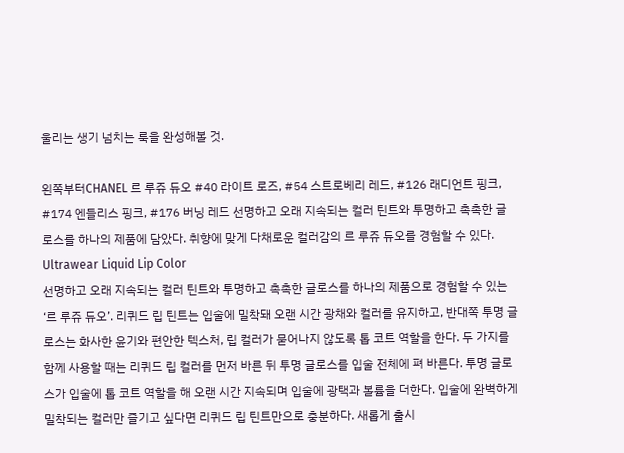울리는 생기 넘치는 룩을 완성해볼 것.

왼쪽부터CHANEL 르 루쥬 듀오 #40 라이트 로즈, #54 스트로베리 레드, #126 래디언트 핑크, #174 엔들리스 핑크, #176 버닝 레드 선명하고 오래 지속되는 컬러 틴트와 투명하고 촉촉한 글로스를 하나의 제품에 담았다. 취향에 맞게 다채로운 컬러감의 르 루쥬 듀오를 경험할 수 있다.
Ultrawear Liquid Lip Color
선명하고 오래 지속되는 컬러 틴트와 투명하고 촉촉한 글로스를 하나의 제품으로 경험할 수 있는 ‘르 루쥬 듀오’. 리퀴드 립 틴트는 입술에 밀착돼 오랜 시간 광채와 컬러를 유지하고, 반대쪽 투명 글로스는 화사한 윤기와 편안한 텍스처, 립 컬러가 묻어나지 않도록 톱 코트 역할을 한다. 두 가지를 함께 사용할 때는 리퀴드 립 컬러를 먼저 바른 뒤 투명 글로스를 입술 전체에 펴 바른다. 투명 글로스가 입술에 톱 코트 역할을 해 오랜 시간 지속되며 입술에 광택과 볼륨을 더한다. 입술에 완벽하게 밀착되는 컬러만 즐기고 싶다면 리퀴드 립 틴트만으로 충분하다. 새롭게 출시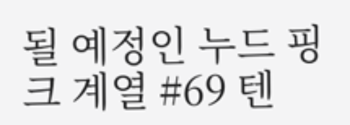될 예정인 누드 핑크 계열 #69 텐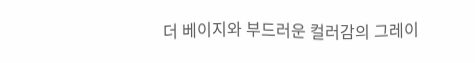더 베이지와 부드러운 컬러감의 그레이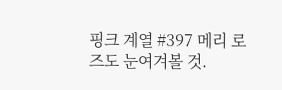핑크 계열 #397 메리 로즈도 눈여겨볼 것.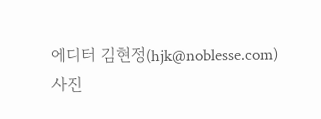에디터 김현정(hjk@noblesse.com)
사진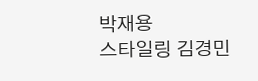박재용
스타일링 김경민